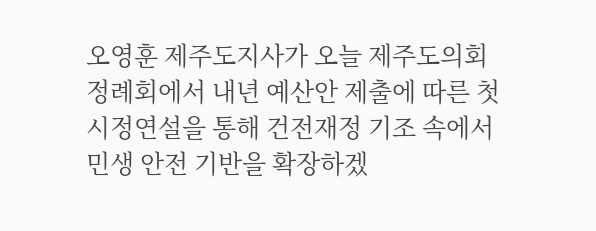오영훈 제주도지사가 오늘 제주도의회 정례회에서 내년 예산안 제출에 따른 첫 시정연설을 통해 건전재정 기조 속에서 민생 안전 기반을 확장하겠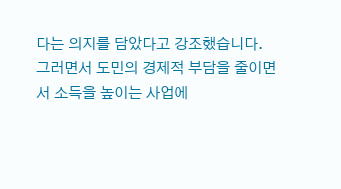다는 의지를 담았다고 강조했습니다.
그러면서 도민의 경제적 부담을 줄이면서 소득을 높이는 사업에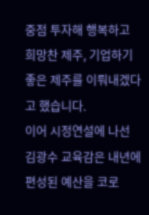중점 투자해 행복하고 희망찬 제주, 기업하기 좋은 제주를 이뤄내겠다고 했습니다.
이어 시정연설에 나선 김광수 교육감은 내년에 편성된 예산을 코로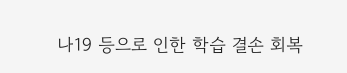나19 등으로 인한 학습 결손 회복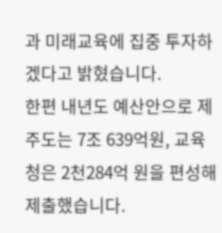과 미래교육에 집중 투자하겠다고 밝혔습니다.
한편 내년도 예산안으로 제주도는 7조 639억원, 교육청은 2천284억 원을 편성해 제출했습니다.